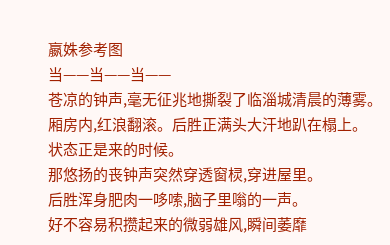嬴姝参考图
当——当——当——
苍凉的钟声,毫无征兆地撕裂了临淄城清晨的薄雾。
厢房内,红浪翻滚。后胜正满头大汗地趴在榻上。
状态正是来的时候。
那悠扬的丧钟声突然穿透窗棂,穿进屋里。
后胜浑身肥肉一哆嗦,脑子里嗡的一声。
好不容易积攒起来的微弱雄风,瞬间萎靡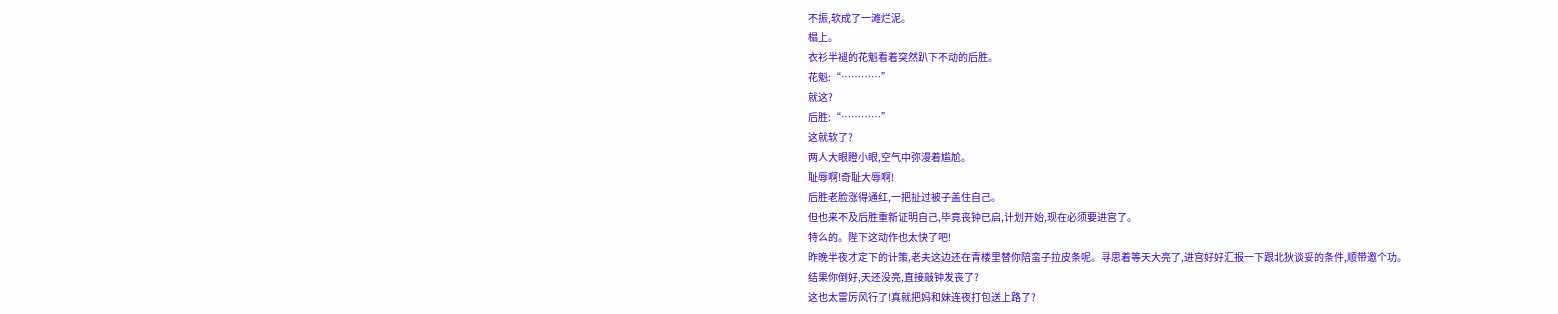不振,软成了一滩烂泥。
榻上。
衣衫半褪的花魁看着突然趴下不动的后胜。
花魁:“…………”
就这?
后胜:“…………”
这就软了?
两人大眼瞪小眼,空气中弥漫着尴尬。
耻辱啊!奇耻大辱啊!
后胜老脸涨得通红,一把扯过被子盖住自己。
但也来不及后胜重新证明自己,毕竟丧钟已启,计划开始,现在必须要进宫了。
特么的。陛下这动作也太快了吧!
昨晚半夜才定下的计策,老夫这边还在青楼里替你陪蛮子拉皮条呢。寻思着等天大亮了,进宫好好汇报一下跟北狄谈妥的条件,顺带邀个功。
结果你倒好,天还没亮,直接敲钟发丧了?
这也太雷厉风行了!真就把妈和妹连夜打包送上路了?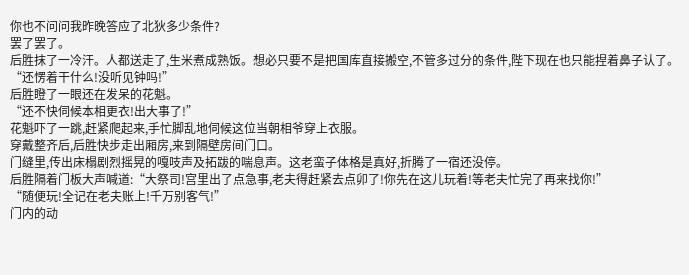你也不问问我昨晚答应了北狄多少条件?
罢了罢了。
后胜抹了一冷汗。人都送走了,生米煮成熟饭。想必只要不是把国库直接搬空,不管多过分的条件,陛下现在也只能捏着鼻子认了。
“还愣着干什么!没听见钟吗!”
后胜瞪了一眼还在发呆的花魁。
“还不快伺候本相更衣!出大事了!”
花魁吓了一跳,赶紧爬起来,手忙脚乱地伺候这位当朝相爷穿上衣服。
穿戴整齐后,后胜快步走出厢房,来到隔壁房间门口。
门缝里,传出床榻剧烈摇晃的嘎吱声及拓跋的喘息声。这老蛮子体格是真好,折腾了一宿还没停。
后胜隔着门板大声喊道:“大祭司!宫里出了点急事,老夫得赶紧去点卯了!你先在这儿玩着!等老夫忙完了再来找你!”
“随便玩!全记在老夫账上!千万别客气!”
门内的动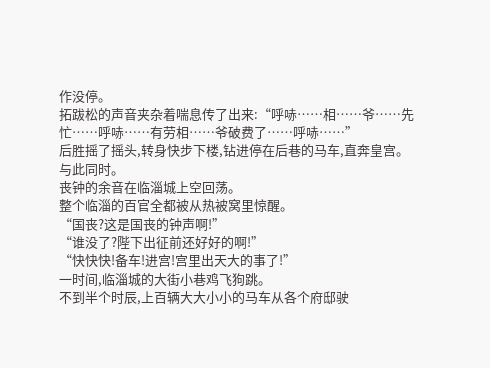作没停。
拓跋松的声音夹杂着喘息传了出来:“呼哧……相……爷……先忙……呼哧……有劳相……爷破费了……呼哧……”
后胜摇了摇头,转身快步下楼,钻进停在后巷的马车,直奔皇宫。
与此同时。
丧钟的余音在临淄城上空回荡。
整个临淄的百官全都被从热被窝里惊醒。
“国丧?这是国丧的钟声啊!”
“谁没了?陛下出征前还好好的啊!”
“快快快!备车!进宫!宫里出天大的事了!”
一时间,临淄城的大街小巷鸡飞狗跳。
不到半个时辰,上百辆大大小小的马车从各个府邸驶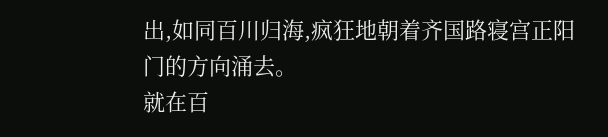出,如同百川归海,疯狂地朝着齐国路寝宫正阳门的方向涌去。
就在百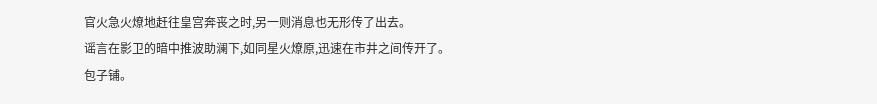官火急火燎地赶往皇宫奔丧之时,另一则消息也无形传了出去。
谣言在影卫的暗中推波助澜下,如同星火燎原,迅速在市井之间传开了。
包子铺。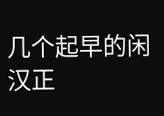几个起早的闲汉正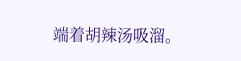端着胡辣汤吸溜。